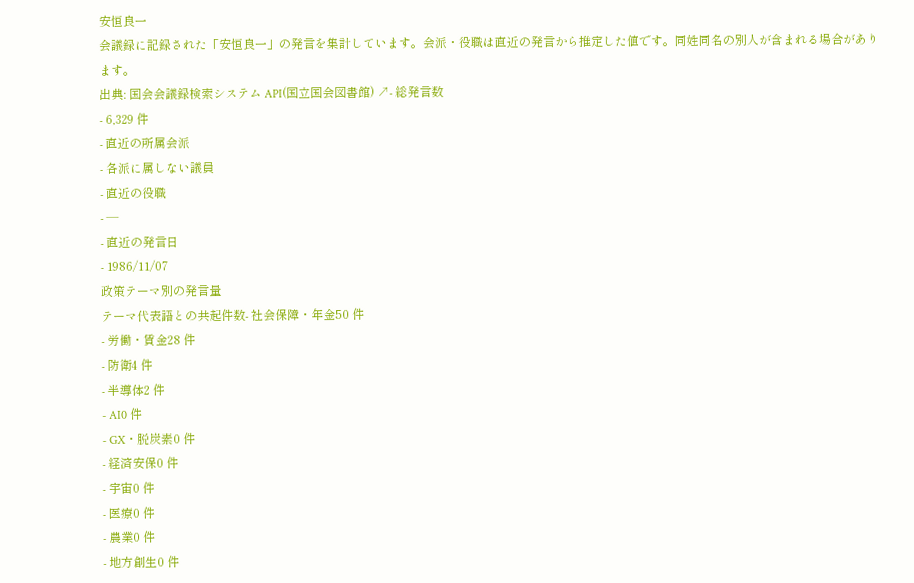安恒良一
会議録に記録された「安恒良一」の発言を集計しています。会派・役職は直近の発言から推定した値です。同姓同名の別人が含まれる場合があります。
出典: 国会会議録検索システム API(国立国会図書館) ↗- 総発言数
- 6,329 件
- 直近の所属会派
- 各派に属しない議員
- 直近の役職
- —
- 直近の発言日
- 1986/11/07
政策テーマ別の発言量
テーマ代表語との共起件数- 社会保障・年金50 件
- 労働・賃金28 件
- 防衛4 件
- 半導体2 件
- AI0 件
- GX・脱炭素0 件
- 経済安保0 件
- 宇宙0 件
- 医療0 件
- 農業0 件
- 地方創生0 件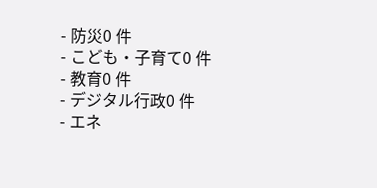- 防災0 件
- こども・子育て0 件
- 教育0 件
- デジタル行政0 件
- エネ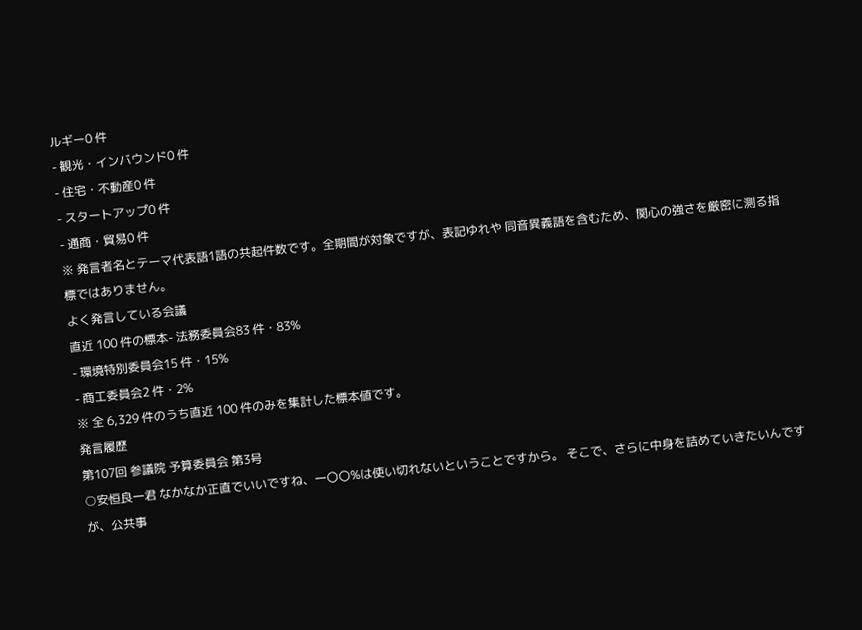ルギー0 件
- 観光・インバウンド0 件
- 住宅・不動産0 件
- スタートアップ0 件
- 通商・貿易0 件
※ 発言者名とテーマ代表語1語の共起件数です。全期間が対象ですが、表記ゆれや 同音異義語を含むため、関心の強さを厳密に測る指標ではありません。
よく発言している会議
直近 100 件の標本- 法務委員会83 件・83%
- 環境特別委員会15 件・15%
- 商工委員会2 件・2%
※ 全 6,329 件のうち直近 100 件のみを集計した標本値です。
発言履歴
第107回 参議院 予算委員会 第3号
○安恒良一君 なかなか正直でいいですね、一〇〇%は使い切れないということですから。 そこで、さらに中身を詰めていきたいんですが、公共事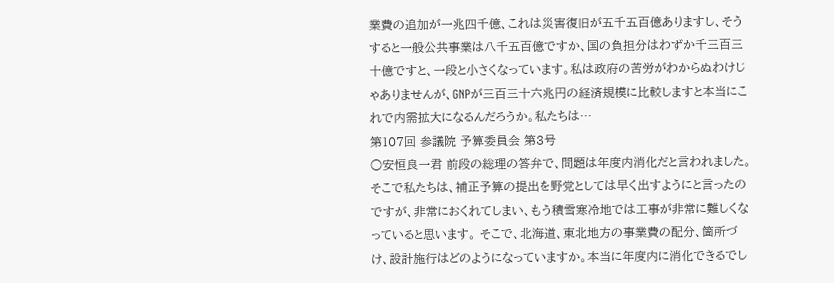業費の追加が一兆四千億、これは災害復旧が五千五百億ありますし、そうすると一般公共事業は八千五百億ですか、国の負担分はわずか千三百三十億ですと、一段と小さくなっています。私は政府の苦労がわからぬわけじゃありませんが、GNPが三百三十六兆円の経済規模に比較しますと本当にこれで内需拡大になるんだろうか。私たちは…
第107回 参議院 予算委員会 第3号
○安恒良一君 前段の総理の答弁で、問題は年度内消化だと言われました。そこで私たちは、補正予算の提出を野党としては早く出すようにと言ったのですが、非常におくれてしまい、もう積雪寒冷地では工事が非常に難しくなっていると思います。 そこで、北海道、東北地方の事業費の配分、箇所づけ、設計施行はどのようになっていますか。本当に年度内に消化できるでし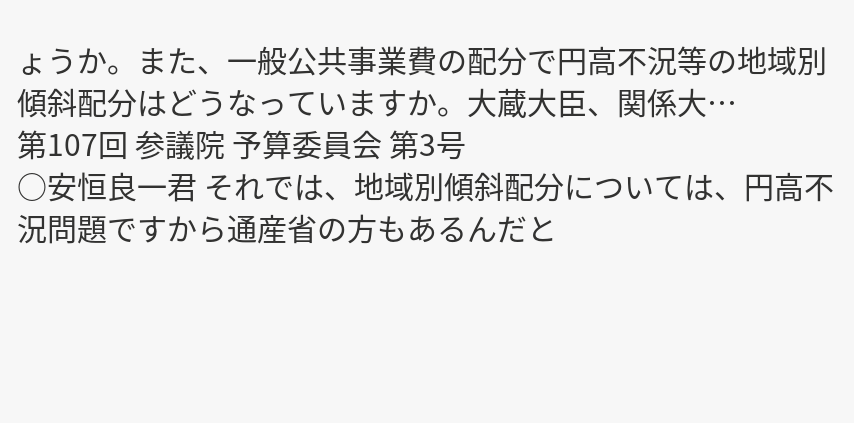ょうか。また、一般公共事業費の配分で円高不況等の地域別傾斜配分はどうなっていますか。大蔵大臣、関係大…
第107回 参議院 予算委員会 第3号
○安恒良一君 それでは、地域別傾斜配分については、円高不況問題ですから通産省の方もあるんだと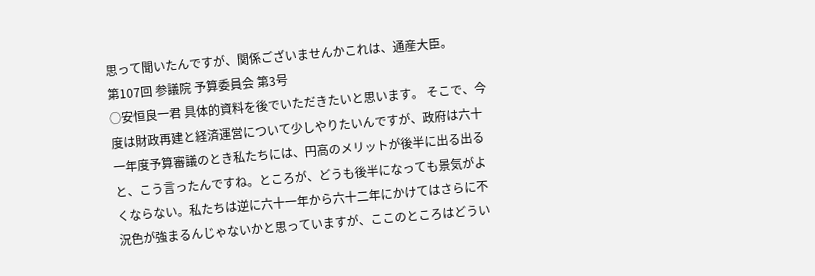思って聞いたんですが、関係ございませんかこれは、通産大臣。
第107回 参議院 予算委員会 第3号
○安恒良一君 具体的資料を後でいただきたいと思います。 そこで、今度は財政再建と経済運営について少しやりたいんですが、政府は六十一年度予算審議のとき私たちには、円高のメリットが後半に出る出ると、こう言ったんですね。ところが、どうも後半になっても景気がよくならない。私たちは逆に六十一年から六十二年にかけてはさらに不況色が強まるんじゃないかと思っていますが、ここのところはどうい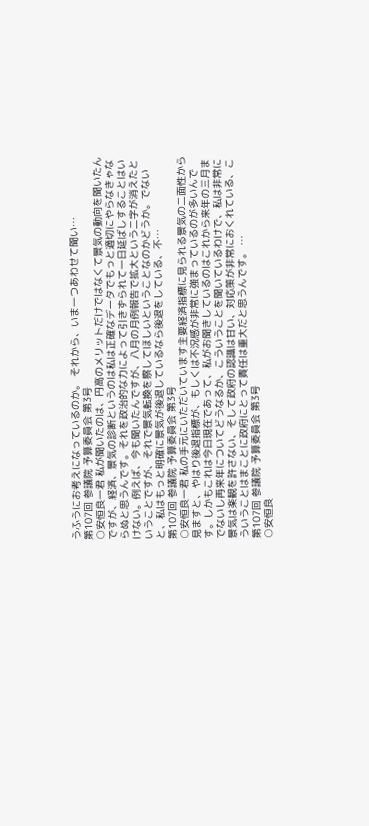うふうにお考えになっているのか。 それから、いま一つあわせて聞い…
第107回 参議院 予算委員会 第3号
○安恒良一君 私が聞いたのは、円高のメリットだけではなくて景気の動向を聞いたんですが、経済、景気の診断というのは私は正確なデータでもっと適切にやらなきゃならぬと思うんです。それを政治的な力によって引きずられて一日延ばしすることはいけない。例えば、今も聞いたんですが、八月の月例報告で拡大という二字が消えたということですが、それで景気転換を察してほしいということなのかどうか。でないと、私はもっと明確に景気が後退しているなら後退をしている、不…
第107回 参議院 予算委員会 第3号
○安恒良一君 私の手元にいただいています主要経済指標に見られる景気の二面性から見ますと、やはり後退指標が、もしくは不況感が非常に強まっているのが多いんです。しかもこれは今日現在であって、私がお聞きしているのはこれから来年の三月までないし再来年についてどうなるか、こういうことを聞いているわけで、私は非常に景気は楽観を許さない、そして政府の認識は甘い、対応策が非常におくれている、こういうことはまことに政府にとって責任は重大だと思うんです。 …
第107回 参議院 予算委員会 第3号
○安恒良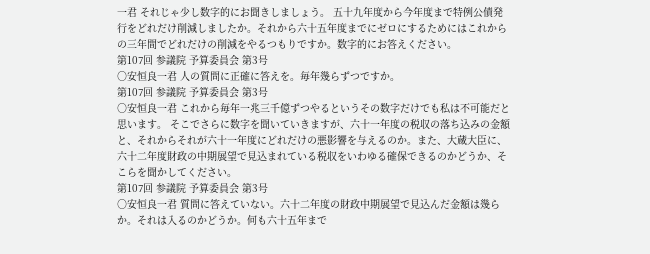一君 それじゃ少し数字的にお聞きしましょう。 五十九年度から今年度まで特例公債発行をどれだけ削減しましたか。それから六十五年度までにゼロにするためにはこれからの三年間でどれだけの削減をやるつもりですか。数字的にお答えください。
第107回 参議院 予算委員会 第3号
○安恒良一君 人の質問に正確に答えを。毎年幾らずつですか。
第107回 参議院 予算委員会 第3号
○安恒良一君 これから毎年一兆三千億ずつやるというその数字だけでも私は不可能だと思います。 そこでさらに数字を聞いていきますが、六十一年度の税収の落ち込みの金額と、それからそれが六十一年度にどれだけの悪影響を与えるのか。また、大蔵大臣に、六十二年度財政の中期展望で見込まれている税収をいわゆる確保できるのかどうか、そこらを聞かしてください。
第107回 参議院 予算委員会 第3号
○安恒良一君 質問に答えていない。六十二年度の財政中期展望で見込んだ金額は幾らか。それは入るのかどうか。何も六十五年まで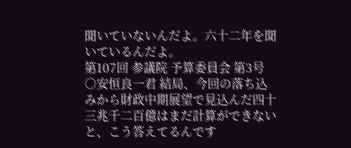聞いていないんだよ。六十二年を聞いているんだよ。
第107回 参議院 予算委員会 第3号
○安恒良一君 結局、今回の落ち込みから財政中期展望で見込んだ四十三兆千二百億はまだ計算ができないと、こう答えてるんです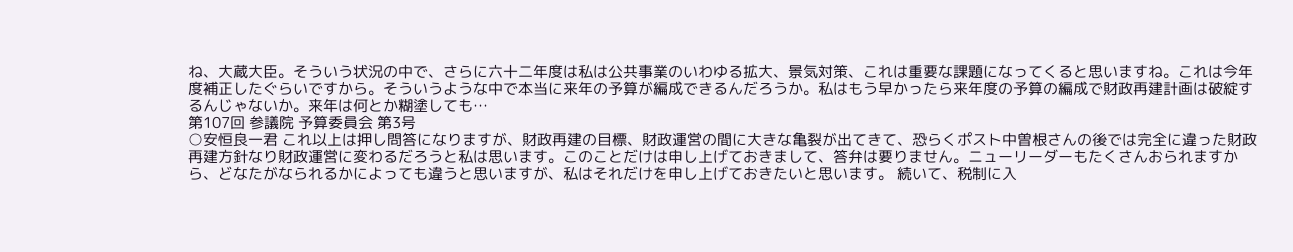ね、大蔵大臣。そういう状況の中で、さらに六十二年度は私は公共事業のいわゆる拡大、景気対策、これは重要な課題になってくると思いますね。これは今年度補正したぐらいですから。そういうような中で本当に来年の予算が編成できるんだろうか。私はもう早かったら来年度の予算の編成で財政再建計画は破綻するんじゃないか。来年は何とか糊塗しても…
第107回 参議院 予算委員会 第3号
○安恒良一君 これ以上は押し問答になりますが、財政再建の目標、財政運営の間に大きな亀裂が出てきて、恐らくポスト中曽根さんの後では完全に違った財政再建方針なり財政運営に変わるだろうと私は思います。このことだけは申し上げておきまして、答弁は要りません。ニューリーダーもたくさんおられますから、どなたがなられるかによっても違うと思いますが、私はそれだけを申し上げておきたいと思います。 続いて、税制に入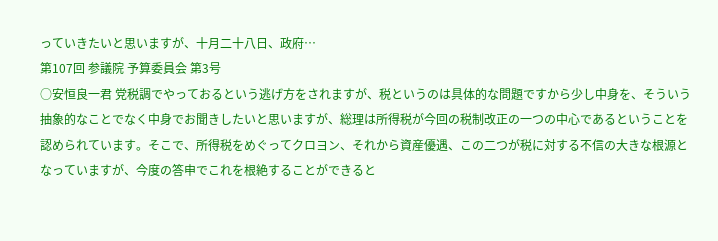っていきたいと思いますが、十月二十八日、政府…
第107回 参議院 予算委員会 第3号
○安恒良一君 党税調でやっておるという逃げ方をされますが、税というのは具体的な問題ですから少し中身を、そういう抽象的なことでなく中身でお聞きしたいと思いますが、総理は所得税が今回の税制改正の一つの中心であるということを認められています。そこで、所得税をめぐってクロヨン、それから資産優遇、この二つが税に対する不信の大きな根源となっていますが、今度の答申でこれを根絶することができると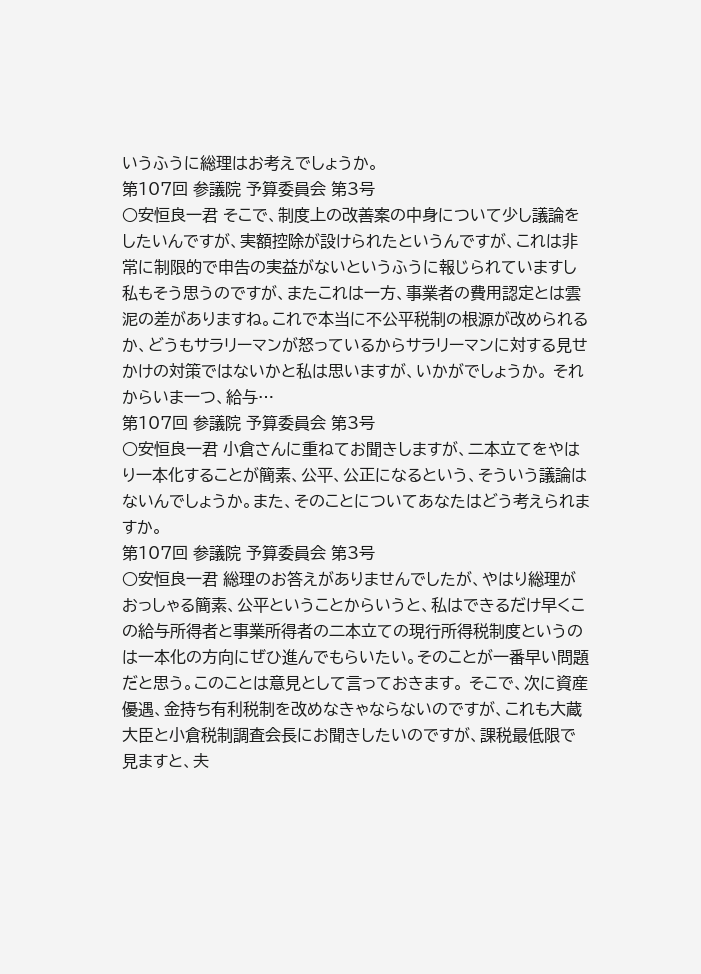いうふうに総理はお考えでしょうか。
第107回 参議院 予算委員会 第3号
○安恒良一君 そこで、制度上の改善案の中身について少し議論をしたいんですが、実額控除が設けられたというんですが、これは非常に制限的で申告の実益がないというふうに報じられていますし私もそう思うのですが、またこれは一方、事業者の費用認定とは雲泥の差がありますね。これで本当に不公平税制の根源が改められるか、どうもサラリーマンが怒っているからサラリーマンに対する見せかけの対策ではないかと私は思いますが、いかがでしょうか。 それからいま一つ、給与…
第107回 参議院 予算委員会 第3号
○安恒良一君 小倉さんに重ねてお聞きしますが、二本立てをやはり一本化することが簡素、公平、公正になるという、そういう議論はないんでしょうか。また、そのことについてあなたはどう考えられますか。
第107回 参議院 予算委員会 第3号
○安恒良一君 総理のお答えがありませんでしたが、やはり総理がおっしゃる簡素、公平ということからいうと、私はできるだけ早くこの給与所得者と事業所得者の二本立ての現行所得税制度というのは一本化の方向にぜひ進んでもらいたい。そのことが一番早い問題だと思う。このことは意見として言っておきます。 そこで、次に資産優遇、金持ち有利税制を改めなきゃならないのですが、これも大蔵大臣と小倉税制調査会長にお聞きしたいのですが、課税最低限で見ますと、夫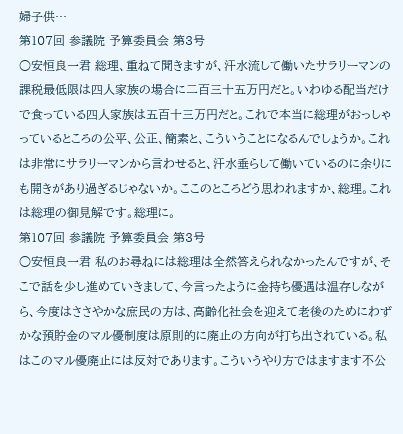婦子供…
第107回 参議院 予算委員会 第3号
○安恒良一君 総理、重ねて聞きますが、汗水流して働いたサラリーマンの課税最低限は四人家族の場合に二百三十五万円だと。いわゆる配当だけで食っている四人家族は五百十三万円だと。これで本当に総理がおっしゃっているところの公平、公正、簡素と、こういうことになるんでしょうか。これは非常にサラリーマンから言わせると、汗水垂らして働いているのに余りにも開きがあり過ぎるじゃないか。ここのところどう思われますか、総理。これは総理の御見解です。総理に。
第107回 参議院 予算委員会 第3号
○安恒良一君 私のお尋ねには総理は全然答えられなかったんですが、そこで話を少し進めていきまして、今言ったように金持ち優遇は温存しながら、今度はささやかな庶民の方は、高齢化社会を迎えて老後のためにわずかな預貯金のマル優制度は原則的に廃止の方向が打ち出されている。私はこのマル優廃止には反対であります。こういうやり方ではますます不公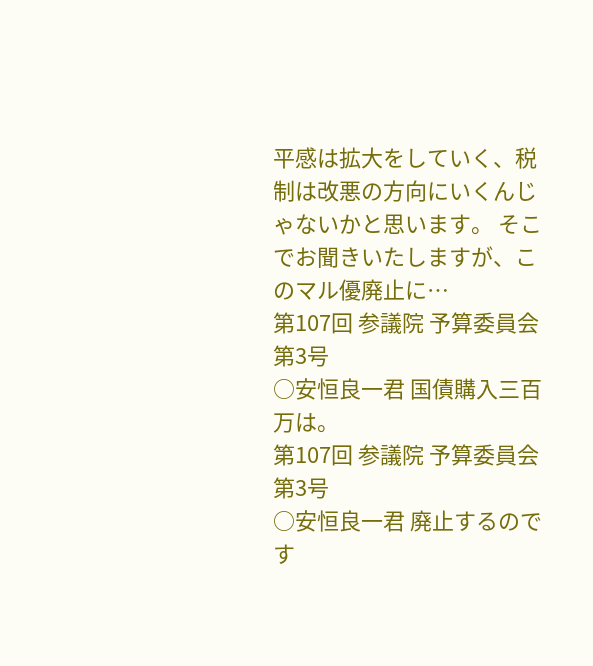平感は拡大をしていく、税制は改悪の方向にいくんじゃないかと思います。 そこでお聞きいたしますが、このマル優廃止に…
第107回 参議院 予算委員会 第3号
○安恒良一君 国債購入三百万は。
第107回 参議院 予算委員会 第3号
○安恒良一君 廃止するのです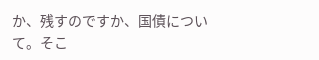か、残すのですか、国債について。そこ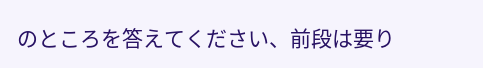のところを答えてください、前段は要り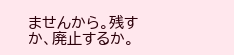ませんから。残すか、廃止するか。